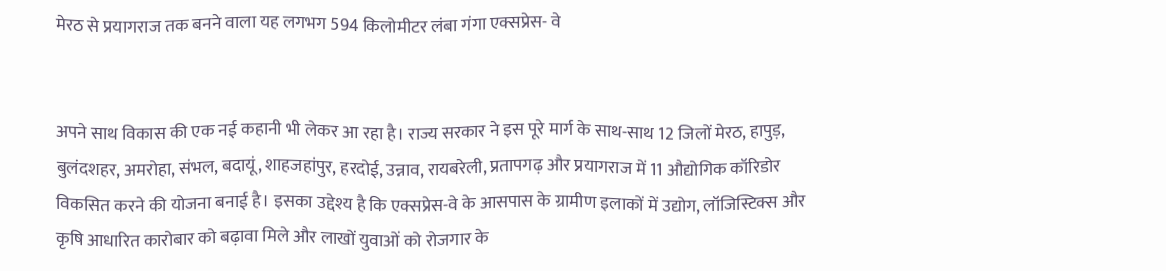मेरठ से प्रयागराज तक बनने वाला यह लगभग 594 किलोमीटर लंबा गंगा एक्सप्रेस- वे


अपने साथ विकास की एक नई कहानी भी लेकर आ रहा है। राज्य सरकार ने इस पूरे मार्ग के साथ-साथ 12 जिलों मेरठ, हापुड़, बुलंदशहर, अमरोहा, संभल, बदायूं, शाहजहांपुर, हरदोई, उन्नाव, रायबरेली, प्रतापगढ़ और प्रयागराज में 11 औद्योगिक कॉरिडोर विकसित करने की योजना बनाई है। इसका उद्देश्य है कि एक्सप्रेस-वे के आसपास के ग्रामीण इलाकों में उद्योग, लॉजिस्टिक्स और कृषि आधारित कारोबार को बढ़ावा मिले और लाखों युवाओं को रोजगार के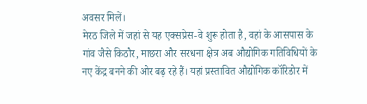अवसर मिलें।
मेरठ जिले में जहां से यह एक्सप्रेस-वे शुरू होता है, वहां के आसपास के गांव जैसे किठौर, माछरा और सरधना क्षेत्र अब औद्योगिक गतिविधियों के नए केंद्र बनने की ओर बढ़ रहे हैं। यहां प्रस्तावित औद्योगिक कॉरिडोर में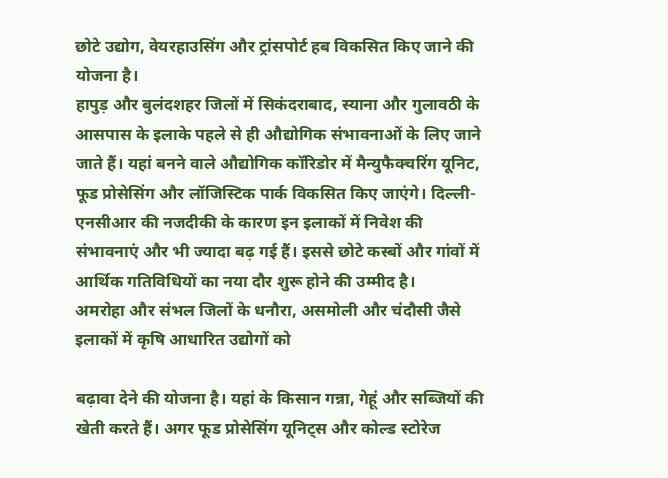छोटे उद्योग, वेयरहाउसिंग और ट्रांसपोर्ट हब विकसित किए जाने की योजना है।
हापुड़ और बुलंदशहर जिलों में सिकंदराबाद, स्याना और गुलावठी के आसपास के इलाके पहले से ही औद्योगिक संभावनाओं के लिए जाने जाते हैं। यहां बनने वाले औद्योगिक कॉरिडोर में मैन्युफैक्चरिंग यूनिट, फूड प्रोसेसिंग और लॉजिस्टिक पार्क विकसित किए जाएंगे। दिल्ली-एनसीआर की नजदीकी के कारण इन इलाकों में निवेश की संभावनाएं और भी ज्यादा बढ़ गई हैं। इससे छोटे कस्बों और गांवों में आर्थिक गतिविधियों का नया दौर शुरू होने की उम्मीद है।
अमरोहा और संभल जिलों के धनौरा, असमोली और चंदौसी जैसे इलाकों में कृषि आधारित उद्योगों को

बढ़ावा देने की योजना है। यहां के किसान गन्ना, गेहूं और सब्जियों की खेती करते हैं। अगर फूड प्रोसेसिंग यूनिट्स और कोल्ड स्टोरेज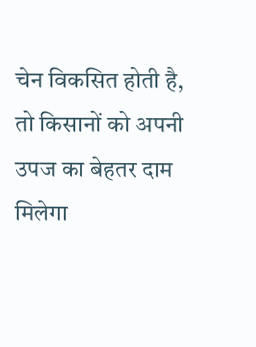चेन विकसित होती है, तो किसानों को अपनी उपज का बेहतर दाम मिलेगा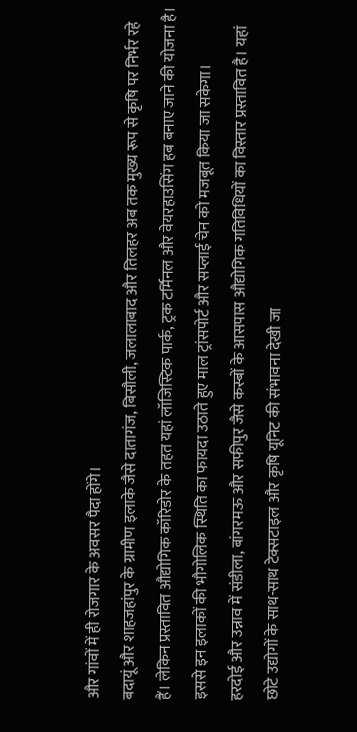और गांवों में ही रोजगार के अवसर पैदा होंगे।
बदायूं और शाहजहांपुर के ग्रामीण इलाके जैसे दातागंज, बिसौली, जलालाबाद और तिलहर अब तक मुख्य रूप से कृषि पर निर्भर रहे हैं। लेकिन प्रस्तावित औद्योगिक कॉरिडोर के तहत यहां लॉजिस्टिक पार्क, ट्रक टर्मिनल और वेयरहाउसिंग हब बनाए जाने की योजना है। इससे इन इलाकों की भौगोलिक स्थिति का फायदा उठाते हुए माल ट्रांसपोर्ट और सप्लाई चेन को मजबूत किया जा सकेगा।
हरदोई और उन्नाव में संडीला, बांगरमऊ और सफीपुर जैसे कस्बों के आसपास औद्योगिक गतिविधियों का विस्तार प्रस्तावित है। यहां छोटे उद्योगों के साथ-साथ टेक्सटाइल और कृषि यूनिट की संभावना देखी जा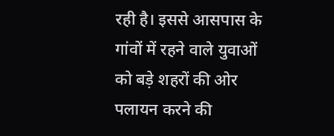रही है। इससे आसपास के गांवों में रहने वाले युवाओं को बड़े शहरों की ओर पलायन करने की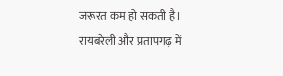जरूरत कम हो सकती है।
रायबरेली और प्रतापगढ़ में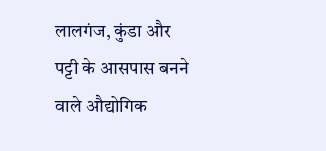लालगंज, कुंडा और पट्टी के आसपास बनने वाले औद्योगिक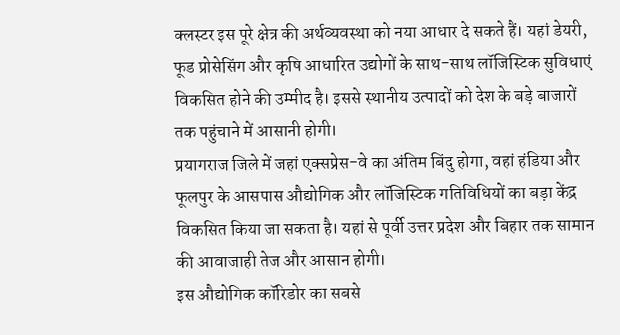क्लस्टर इस पूरे क्षेत्र की अर्थव्यवस्था को नया आधार दे सकते हैं। यहां डेयरी, फूड प्रोसेसिंग और कृषि आधारित उद्योगों के साथ-साथ लॉजिस्टिक सुविधाएं विकसित होने की उम्मीद है। इससे स्थानीय उत्पादों को देश के बड़े बाजारों तक पहुंचाने में आसानी होगी।
प्रयागराज जिले में जहां एक्सप्रेस-वे का अंतिम बिंदु होगा, वहां हंडिया और फूलपुर के आसपास औद्योगिक और लॉजिस्टिक गतिविधियों का बड़ा केंद्र विकसित किया जा सकता है। यहां से पूर्वी उत्तर प्रदेश और बिहार तक सामान की आवाजाही तेज और आसान होगी।
इस औद्योगिक कॉरिडोर का सबसे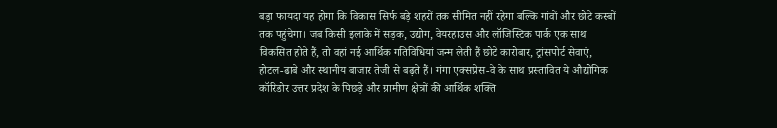बड़ा फायदा यह होगा कि विकास सिर्फ बड़े शहरों तक सीमित नहीं रहेगा बल्कि गांवों और छोटे कस्बों तक पहुंचेगा। जब किसी इलाके में सड़क, उद्योग, वेयरहाउस और लॉजिस्टिक पार्क एक साथ विकसित होते हैं, तो वहां नई आर्थिक गतिविधियां जन्म लेती हैं छोटे कारोबार, ट्रांसपोर्ट सेवाएं, होटल-ढाबे और स्थानीय बाजार तेजी से बढ़ते हैं। गंगा एक्सप्रेस-वे के साथ प्रस्तावित ये औद्योगिक कॉरिडोर उत्तर प्रदेश के पिछड़े और ग्रामीण क्षेत्रों की आर्थिक शक्ति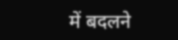में बदलने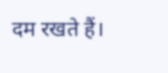दम रखते हैं।